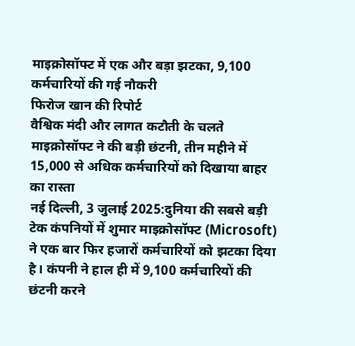माइक्रोसॉफ्ट में एक और बड़ा झटका, 9,100 कर्मचारियों की गई नौकरी
फिरोज खान की रिपोर्ट
वैश्विक मंदी और लागत कटौती के चलते माइक्रोसॉफ्ट ने की बड़ी छंटनी, तीन महीने में 15,000 से अधिक कर्मचारियों को दिखाया बाहर का रास्ता
नई दिल्ली, 3 जुलाई 2025:दुनिया की सबसे बड़ी टेक कंपनियों में शुमार माइक्रोसॉफ्ट (Microsoft) ने एक बार फिर हजारों कर्मचारियों को झटका दिया है। कंपनी ने हाल ही में 9,100 कर्मचारियों की छंटनी करने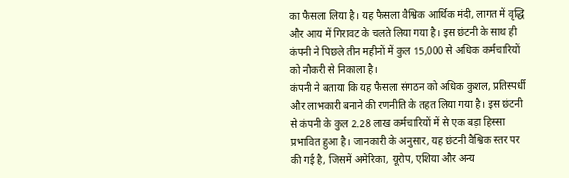का फैसला लिया है। यह फैसला वैश्विक आर्थिक मंदी, लागत में वृद्धि और आय में गिरावट के चलते लिया गया है। इस छंटनी के साथ ही कंपनी ने पिछले तीन महीनों में कुल 15,000 से अधिक कर्मचारियों को नौकरी से निकाला है।
कंपनी ने बताया कि यह फैसला संगठन को अधिक कुशल, प्रतिस्पर्धी और लाभकारी बनाने की रणनीति के तहत लिया गया है। इस छंटनी से कंपनी के कुल 2.28 लाख कर्मचारियों में से एक बड़ा हिस्सा प्रभावित हुआ है। जानकारी के अनुसार, यह छंटनी वैश्विक स्तर पर की गई है, जिसमें अमेरिका, यूरोप, एशिया और अन्य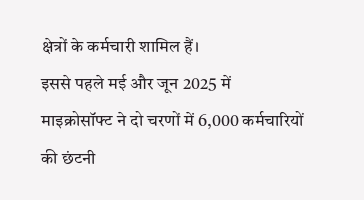क्षेत्रों के कर्मचारी शामिल हैं।
इससे पहले मई और जून 2025 में माइक्रोसॉफ्ट ने दो चरणों में 6,000 कर्मचारियों की छंटनी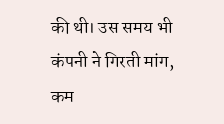की थी। उस समय भी कंपनी ने गिरती मांग, कम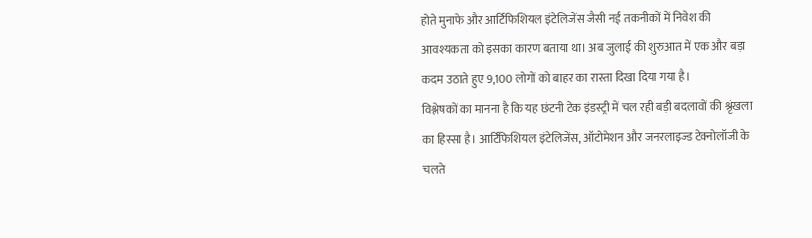होते मुनाफे और आर्टिफिशियल इंटेलिजेंस जैसी नई तकनीकों में निवेश की आवश्यकता को इसका कारण बताया था। अब जुलाई की शुरुआत में एक और बड़ा कदम उठाते हुए 9,100 लोगों को बाहर का रास्ता दिखा दिया गया है।
विश्लेषकों का मानना है कि यह छंटनी टेक इंडस्ट्री में चल रही बड़ी बदलावों की श्रृंखला का हिस्सा है। आर्टिफिशियल इंटेलिजेंस, ऑटोमेशन और जनरलाइज्ड टेक्नोलॉजी के चलते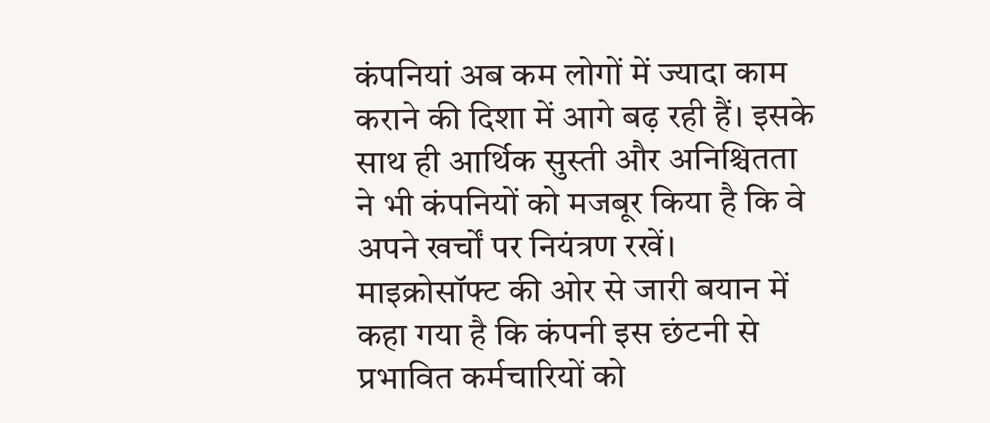कंपनियां अब कम लोगों में ज्यादा काम कराने की दिशा में आगे बढ़ रही हैं। इसके साथ ही आर्थिक सुस्ती और अनिश्चितता ने भी कंपनियों को मजबूर किया है कि वे अपने खर्चों पर नियंत्रण रखें।
माइक्रोसॉफ्ट की ओर से जारी बयान में कहा गया है कि कंपनी इस छंटनी से प्रभावित कर्मचारियों को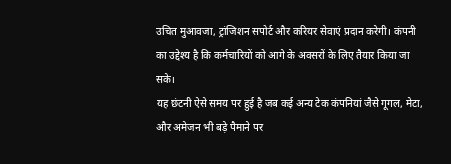उचित मुआवजा, ट्रांजिशन सपोर्ट और करियर सेवाएं प्रदान करेगी। कंपनी का उद्देश्य है कि कर्मचारियों को आगे के अवसरों के लिए तैयार किया जा सके।
यह छंटनी ऐसे समय पर हुई है जब कई अन्य टेक कंपनियां जैसे गूगल, मेटा, और अमेजन भी बड़े पैमाने पर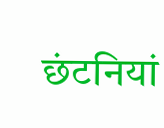छंटनियां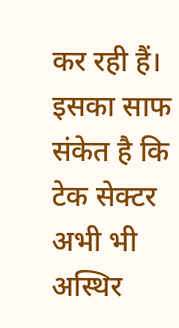कर रही हैं। इसका साफ संकेत है कि टेक सेक्टर अभी भी अस्थिर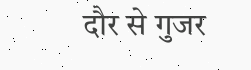दौर से गुजर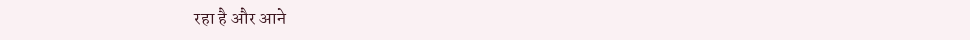रहा है और आने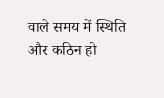वाले समय में स्थिति और कठिन हो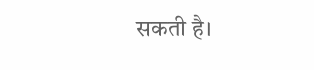सकती है।